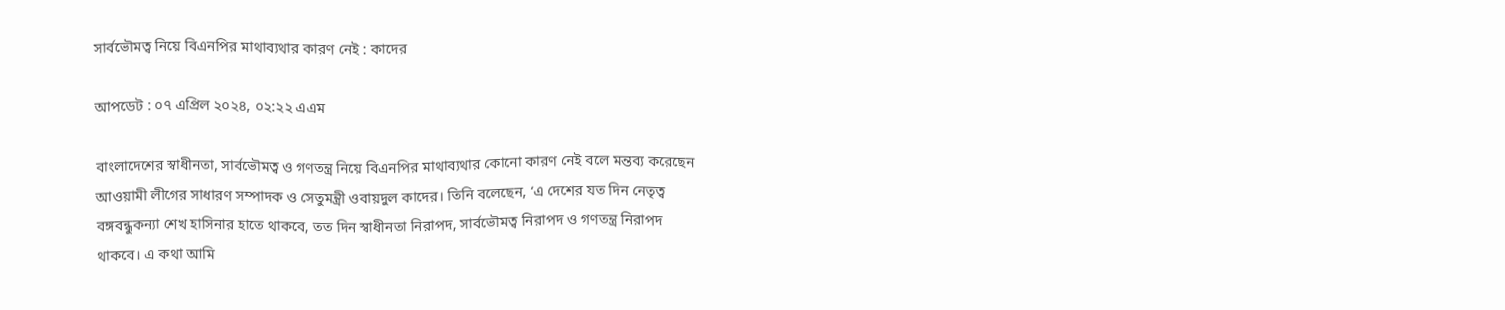সার্বভৌমত্ব নিয়ে বিএনপির মাথাব্যথার কারণ নেই : কাদের

আপডেট : ০৭ এপ্রিল ২০২৪, ০২:২২ এএম

বাংলাদেশের স্বাধীনতা, সার্বভৌমত্ব ও গণতন্ত্র নিয়ে বিএনপির মাথাব্যথার কোনো কারণ নেই বলে মন্তব্য করেছেন আওয়ামী লীগের সাধারণ সম্পাদক ও সেতুমন্ত্রী ওবায়দুল কাদের। তিনি বলেছেন, ‘এ দেশের যত দিন নেতৃত্ব বঙ্গবন্ধুকন্যা শেখ হাসিনার হাতে থাকবে, তত দিন স্বাধীনতা নিরাপদ, সার্বভৌমত্ব নিরাপদ ও গণতন্ত্র নিরাপদ থাকবে। এ কথা আমি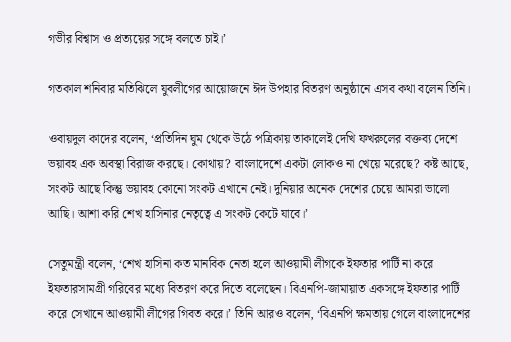গভীর বিশ্বাস ও প্রত্যয়ের সঙ্গে বলতে চাই।’

গতকাল শনিবার মতিঝিলে যুবলীগের আয়োজনে ঈদ উপহার বিতরণ অনুষ্ঠানে এসব কথা বলেন তিনি।

ওবায়দুল কাদের বলেন, ‘প্রতিদিন ঘুম থেকে উঠে পত্রিকায় তাকালেই দেখি ফখরুলের বক্তব্য দেশে ভয়াবহ এক অবস্থা বিরাজ করছে। কোথায়? বাংলাদেশে একটা লোকও না খেয়ে মরেছে? কষ্ট আছে, সংকট আছে কিন্তু ভয়াবহ কোনো সংকট এখানে নেই। দুনিয়ার অনেক দেশের চেয়ে আমরা ভালো আছি। আশা করি শেখ হাসিনার নেতৃত্বে এ সংকট কেটে যাবে।’

সেতুমন্ত্রী বলেন, ‘শেখ হাসিনা কত মানবিক নেতা হলে আওয়ামী লীগকে ইফতার পার্টি না করে ইফতারসামগ্রী গরিবের মধ্যে বিতরণ করে দিতে বলেছেন। বিএনপি-জামায়াত একসঙ্গে ইফতার পার্টি করে সেখানে আওয়ামী লীগের গিবত করে।’ তিনি আরও বলেন, ‘বিএনপি ক্ষমতায় গেলে বাংলাদেশের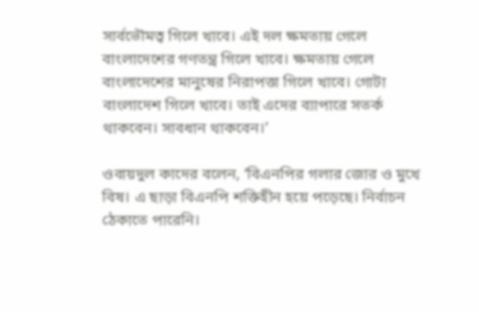সার্বভৌমত্ব গিলে খাবে। এই দল ক্ষমতায় গেলে বাংলাদেশের গণতন্ত্র গিলে খাবে। ক্ষমতায় গেলে বাংলাদেশের মানুষের নিরাপত্তা গিলে খাবে। গোটা বাংলাদেশ গিলে খাবে। তাই এদের ব্যাপারে সতর্ক থাকবেন। সাবধান থাকবেন।’

ওবায়দুল কাদের বলেন, ‘বিএনপির গলার জোর ও মুখে বিষ। এ ছাড়া বিএনপি শক্তিহীন হয়ে পড়েছে। নির্বাচন ঠেকাতে পারেনি।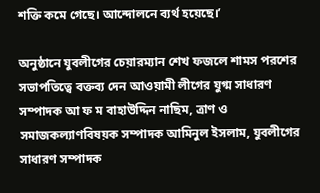শক্তি কমে গেছে। আন্দোলনে ব্যর্থ হয়েছে।’

অনুষ্ঠানে যুবলীগের চেয়ারম্যান শেখ ফজলে শামস পরশের সভাপতিত্বে বক্তব্য দেন আওয়ামী লীগের যুগ্ম সাধারণ সম্পাদক আ ফ ম বাহাউদ্দিন নাছিম, ত্রাণ ও সমাজকল্যাণবিষয়ক সম্পাদক আমিনুল ইসলাম, যুবলীগের সাধারণ সম্পাদক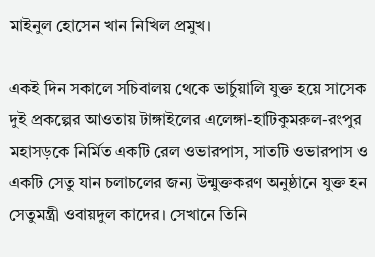মাইনুল হোসেন খান নিখিল প্রমুখ।

একই দিন সকালে সচিবালয় থেকে ভার্চুয়ালি যুক্ত হয়ে সাসেক দুই প্রকল্পের আওতায় টাঙ্গাইলের এলেঙ্গা-হাটিকুমরুল-রংপুর মহাসড়কে নির্মিত একটি রেল ওভারপাস, সাতটি ওভারপাস ও একটি সেতু যান চলাচলের জন্য উন্মুক্তকরণ অনুষ্ঠানে যুক্ত হন সেতুমন্ত্রী ওবায়দুল কাদের। সেখানে তিনি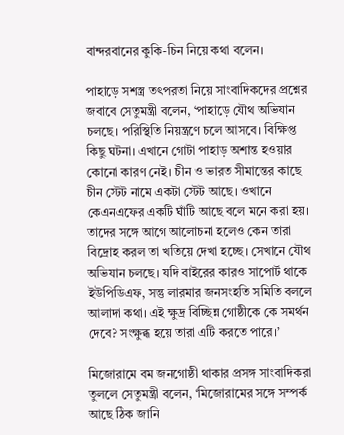বান্দরবানের কুকি-চিন নিয়ে কথা বলেন।

পাহাড়ে সশস্ত্র তৎপরতা নিয়ে সাংবাদিকদের প্রশ্নের জবাবে সেতুমন্ত্রী বলেন, ‘পাহাড়ে যৌথ অভিযান চলছে। পরিস্থিতি নিয়ন্ত্রণে চলে আসবে। বিক্ষিপ্ত কিছু ঘটনা। এখানে গোটা পাহাড় অশান্ত হওয়ার কোনো কারণ নেই। চীন ও ভারত সীমান্তের কাছে চীন স্টেট নামে একটা স্টেট আছে। ওখানে কেএনএফের একটি ঘাঁটি আছে বলে মনে করা হয়। তাদের সঙ্গে আগে আলোচনা হলেও কেন তারা বিদ্রোহ করল তা খতিয়ে দেখা হচ্ছে। সেখানে যৌথ অভিযান চলছে। যদি বাইরের কারও সাপোর্ট থাকে ইউপিডিএফ, সন্তু লারমার জনসংহতি সমিতি বললে আলাদা কথা। এই ক্ষুদ্র বিচ্ছিন্ন গোষ্ঠীকে কে সমর্থন দেবে? সংক্ষুব্ধ হয়ে তারা এটি করতে পারে।’

মিজোরামে বম জনগোষ্ঠী থাকার প্রসঙ্গ সাংবাদিকরা তুললে সেতুমন্ত্রী বলেন, ‘মিজোরামের সঙ্গে সম্পর্ক আছে ঠিক জানি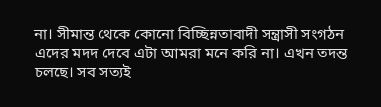না। সীমান্ত থেকে কোনো বিচ্ছিন্নতাবাদী সন্ত্রাসী সংগঠন এদের মদদ দেবে এটা আমরা মনে করি না। এখন তদন্ত চলছে। সব সত্যই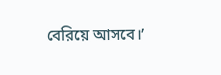বেরিয়ে আসবে।’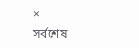×
সর্বশেষ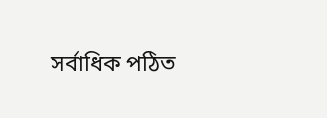সর্বাধিক পঠিত